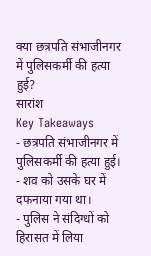क्या छत्रपति संभाजीनगर में पुलिसकर्मी की हत्या हुई?
सारांश
Key Takeaways
- छत्रपति संभाजीनगर में पुलिसकर्मी की हत्या हुई।
- शव को उसके घर में दफनाया गया था।
- पुलिस ने संदिग्धों को हिरासत में लिया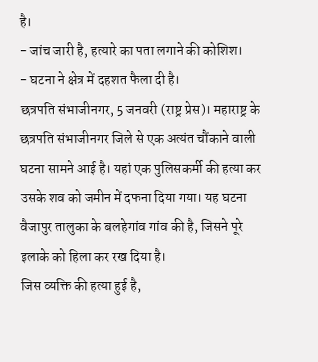है।
- जांच जारी है, हत्यारे का पता लगाने की कोशिश।
- घटना ने क्षेत्र में दहशत फैला दी है।
छत्रपति संभाजीनगर, 5 जनवरी (राष्ट्र प्रेस)। महाराष्ट्र के छत्रपति संभाजीनगर जिले से एक अत्यंत चौंकाने वाली घटना सामने आई है। यहां एक पुलिसकर्मी की हत्या कर उसके शव को जमीन में दफना दिया गया। यह घटना वैजापुर तालुका के बलहेगांव गांव की है, जिसने पूरे इलाके को हिला कर रख दिया है।
जिस व्यक्ति की हत्या हुई है,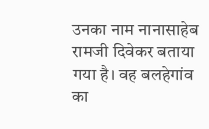उनका नाम नानासाहेब रामजी दिवेकर बताया गया है। वह बलहेगांव का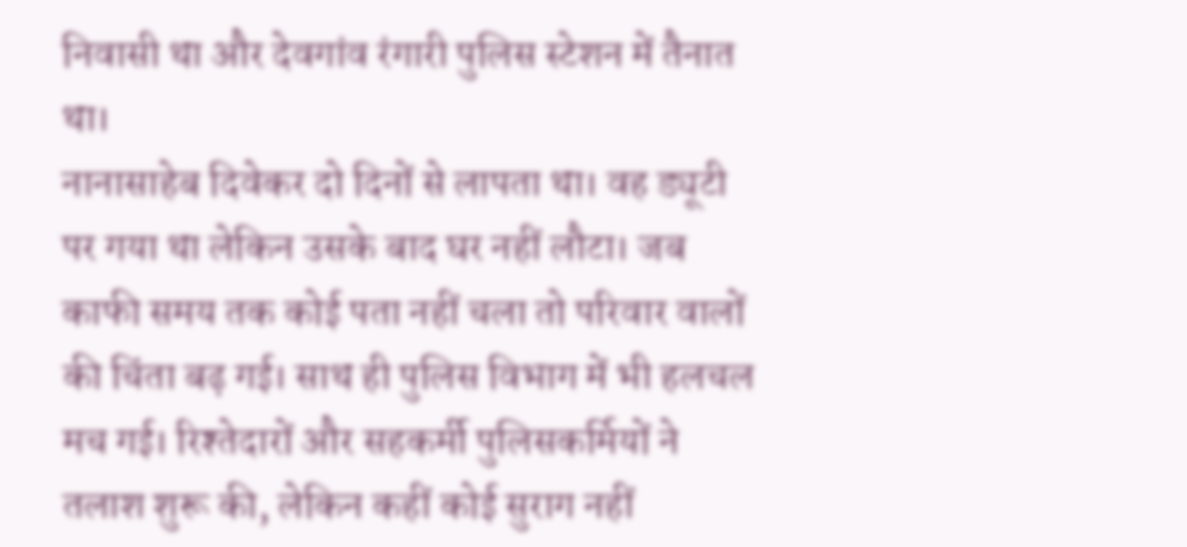निवासी था और देवगांव रंगारी पुलिस स्टेशन में तैनात था।
नानासाहेब दिवेकर दो दिनों से लापता था। वह ड्यूटी पर गया था लेकिन उसके बाद घर नहीं लौटा। जब काफी समय तक कोई पता नहीं चला तो परिवार वालों की चिंता बढ़ गई। साथ ही पुलिस विभाग में भी हलचल मच गई। रिश्तेदारों और सहकर्मी पुलिसकर्मियों ने तलाश शुरू की, लेकिन कहीं कोई सुराग नहीं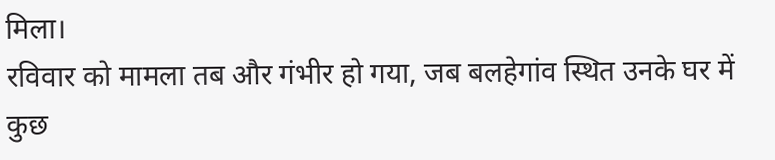मिला।
रविवार को मामला तब और गंभीर हो गया, जब बलहेगांव स्थित उनके घर में कुछ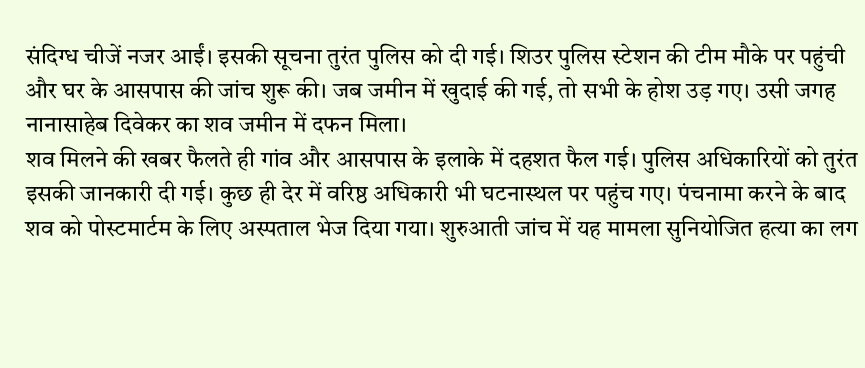संदिग्ध चीजें नजर आईं। इसकी सूचना तुरंत पुलिस को दी गई। शिउर पुलिस स्टेशन की टीम मौके पर पहुंची और घर के आसपास की जांच शुरू की। जब जमीन में खुदाई की गई, तो सभी के होश उड़ गए। उसी जगह नानासाहेब दिवेकर का शव जमीन में दफन मिला।
शव मिलने की खबर फैलते ही गांव और आसपास के इलाके में दहशत फैल गई। पुलिस अधिकारियों को तुरंत इसकी जानकारी दी गई। कुछ ही देर में वरिष्ठ अधिकारी भी घटनास्थल पर पहुंच गए। पंचनामा करने के बाद शव को पोस्टमार्टम के लिए अस्पताल भेज दिया गया। शुरुआती जांच में यह मामला सुनियोजित हत्या का लग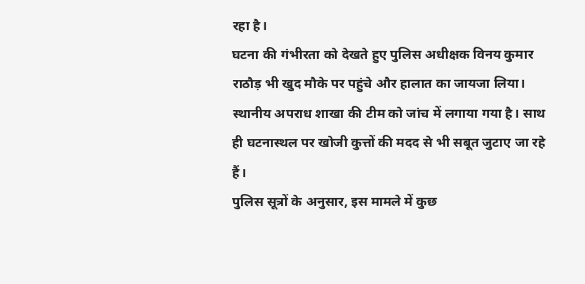रहा है।
घटना की गंभीरता को देखते हुए पुलिस अधीक्षक विनय कुमार राठौड़ भी खुद मौके पर पहुंचे और हालात का जायजा लिया। स्थानीय अपराध शाखा की टीम को जांच में लगाया गया है। साथ ही घटनास्थल पर खोजी कुत्तों की मदद से भी सबूत जुटाए जा रहे हैं।
पुलिस सूत्रों के अनुसार, इस मामले में कुछ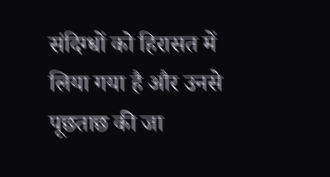संदिग्धों को हिरासत में लिया गया है और उनसे पूछताछ की जा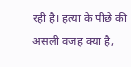रही है। हत्या के पीछे की असली वजह क्या है,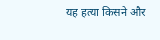यह हत्या किसने और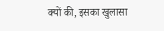क्यों की, इसका खुलासा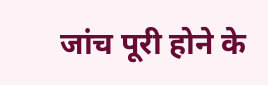जांच पूरी होने के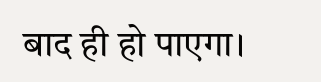बाद ही हो पाएगा।